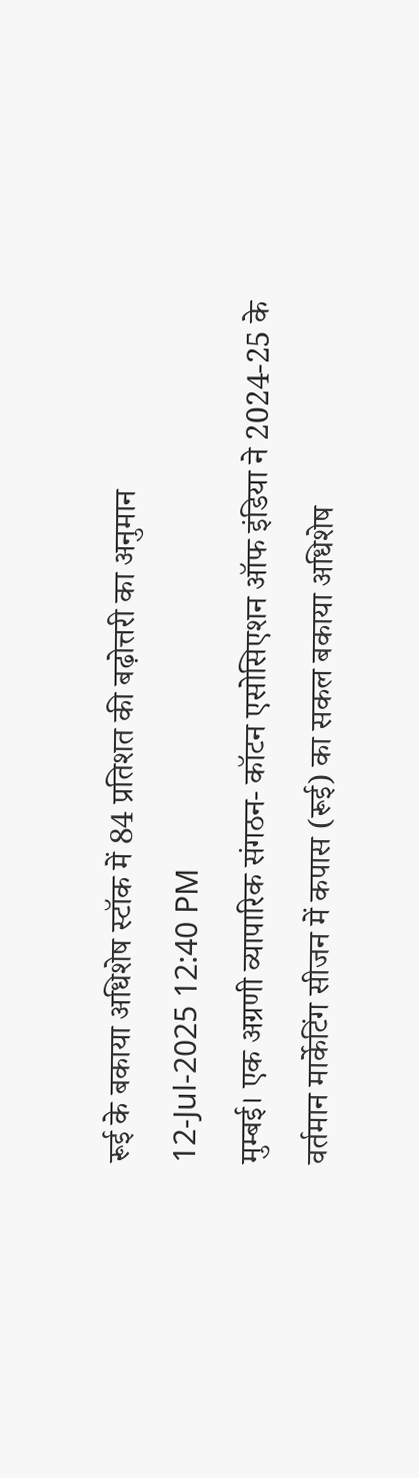रूई के बकाया अधिशेष स्टॉक में 84 प्रतिशत की बढ़ोत्तरी का अनुमान
12-Jul-2025 12:40 PM
मुम्बई। एक अग्रणी व्यापारिक संगठन- कॉटन एसोसिएशन ऑफ इंडिया ने 2024-25 के वर्तमान मार्केटिंग सीजन में कपास (रूई) का सकल बकाया अधिशेष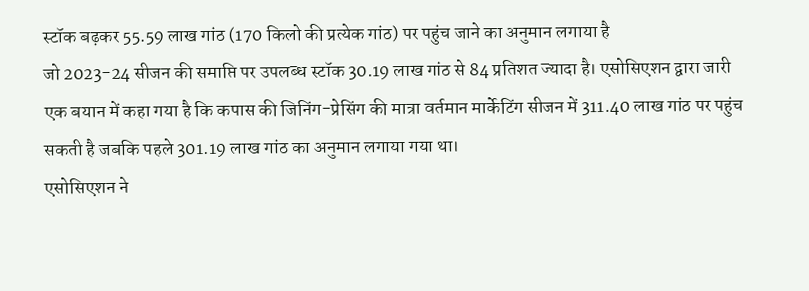स्टॉक बढ़कर 55.59 लाख गांठ (170 किलो की प्रत्येक गांठ) पर पहुंच जाने का अनुमान लगाया है
जो 2023-24 सीजन की समाप्ति पर उपलब्ध स्टॉक 30.19 लाख गांठ से 84 प्रतिशत ज्यादा है। एसोसिएशन द्वारा जारी एक बयान में कहा गया है कि कपास की जिनिंग-प्रेसिंग की मात्रा वर्तमान मार्केटिंग सीजन में 311.40 लाख गांठ पर पहुंच सकती है जबकि पहले 301.19 लाख गांठ का अनुमान लगाया गया था।
एसोसिएशन ने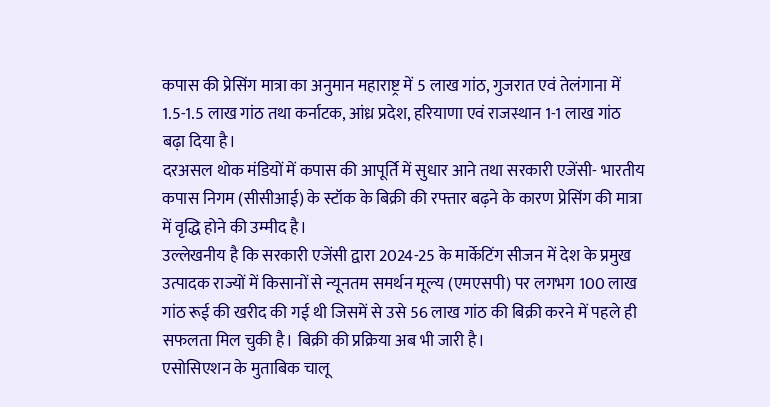कपास की प्रेसिंग मात्रा का अनुमान महाराष्ट्र में 5 लाख गांठ, गुजरात एवं तेलंगाना में 1.5-1.5 लाख गांठ तथा कर्नाटक, आंध्र प्रदेश, हरियाणा एवं राजस्थान 1-1 लाख गांठ बढ़ा दिया है।
दरअसल थोक मंडियों में कपास की आपूर्ति में सुधार आने तथा सरकारी एजेंसी- भारतीय कपास निगम (सीसीआई) के स्टॉक के बिक्री की रफ्तार बढ़ने के कारण प्रेसिंग की मात्रा में वृद्धि होने की उम्मीद है।
उल्लेखनीय है कि सरकारी एजेंसी द्वारा 2024-25 के मार्केटिंग सीजन में देश के प्रमुख उत्पादक राज्यों में किसानों से न्यूनतम समर्थन मूल्य (एमएसपी) पर लगभग 100 लाख गांठ रूई की खरीद की गई थी जिसमें से उसे 56 लाख गांठ की बिक्री करने में पहले ही सफलता मिल चुकी है। बिक्री की प्रक्रिया अब भी जारी है।
एसोसिएशन के मुताबिक चालू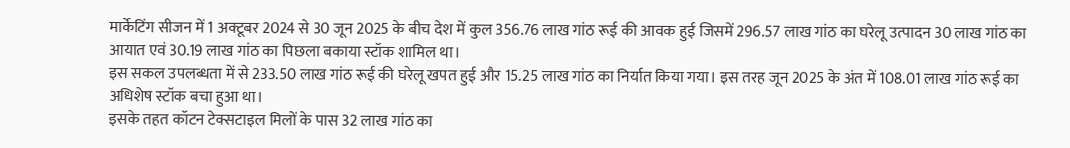मार्केटिंग सीजन में 1 अक्टूबर 2024 से 30 जून 2025 के बीच देश में कुल 356.76 लाख गांठ रूई की आवक हुई जिसमें 296.57 लाख गांठ का घरेलू उत्पादन 30 लाख गांठ का आयात एवं 30.19 लाख गांठ का पिछला बकाया स्टॉक शामिल था।
इस सकल उपलब्धता में से 233.50 लाख गांठ रूई की घरेलू खपत हुई और 15.25 लाख गांठ का निर्यात किया गया। इस तरह जून 2025 के अंत में 108.01 लाख गांठ रूई का अधिशेष स्टॉक बचा हुआ था।
इसके तहत कॉटन टेक्सटाइल मिलों के पास 32 लाख गांठ का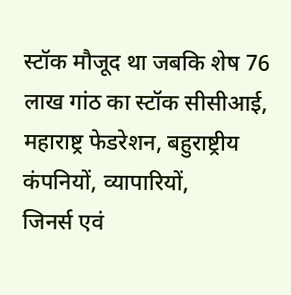स्टॉक मौजूद था जबकि शेष 76 लाख गांठ का स्टॉक सीसीआई, महाराष्ट्र फेडरेशन, बहुराष्ट्रीय कंपनियों, व्यापारियों,
जिनर्स एवं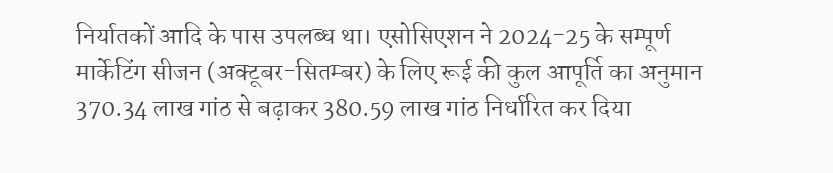निर्यातकों आदि के पास उपलब्ध था। एसोसिएशन ने 2024-25 के सम्पूर्ण मार्केटिंग सीजन (अक्टूबर-सितम्बर) के लिए रूई की कुल आपूर्ति का अनुमान 370.34 लाख गांठ से बढ़ाकर 380.59 लाख गांठ निर्धारित कर दिया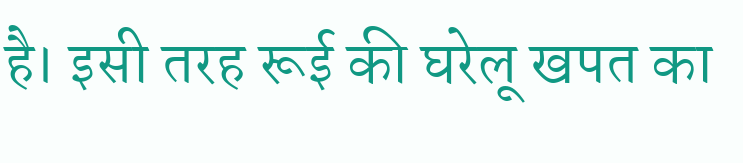है। इसी तरह रूई की घरेलू खपत का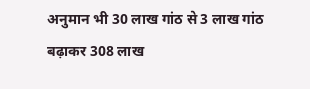अनुमान भी 30 लाख गांठ से 3 लाख गांठ बढ़ाकर 308 लाख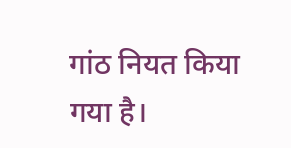गांठ नियत किया गया है।